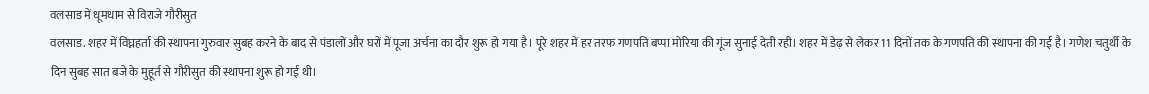वलसाड में धूमधाम से विराजे गौरीसुत
वलसाड. शहर में विघ्नहर्ता की स्थापना गुरुवार सुबह करने के बाद से पंडालों और घरों में पूजा अर्चना का दौर शुरू हो गया है। पूरे शहर में हर तरफ गणपति बप्पा मोरिया की गूंज सुनाई देती रही। शहर में डेढ़ से लेकर 11 दिनों तक के गणपति की स्थापना की गई है। गणेश चतुर्थी के दिन सुबह सात बजे के मुहूर्त से गौरीसुत की स्थापना शुरू हो गई थी।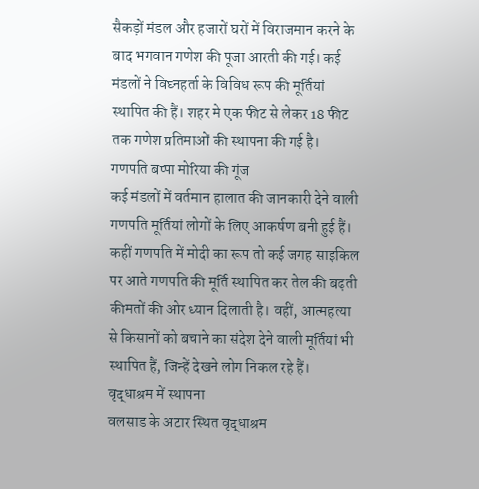सैकड़ों मंडल और हजारों घरों में विराजमान करने के बाद भगवान गणेश की पूजा आरती की गई। कई मंडलों ने विघ्नहर्ता के विविध रूप की मूर्तियां स्थापित की हैं। शहर मे एक फीट से लेकर 18 फीट तक गणेश प्रतिमाओं की स्थापना की गई है।
गणपति बप्पा मोरिया की गूंज
कई मंडलों में वर्तमान हालात की जानकारी देने वाली गणपति मूर्तियां लोगों के लिए आकर्षण बनी हुई हैं। कहीं गणपति में मोदी का रूप तो कई जगह साइकिल पर आते गणपति की मूर्ति स्थापित कर तेल की बढ़ती कीमतों की ओर ध्यान दिलाती है। वहीं, आत्महत्या से किसानों को बचाने का संदेश देने वाली मूर्तियां भी स्थापित हैं, जिन्हें देखने लोग निकल रहे हैं।
वृद्धाश्रम में स्थापना
वलसाड के अटार स्थित वृद्धाश्रम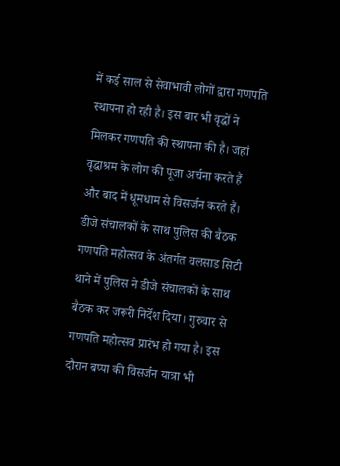में कई साल से सेवाभावी लोगों द्वारा गणपति स्थापना हो रही है। इस बार भी वृद्धों ने मिलकर गणपति की स्थापना की है। जहां वृद्धाश्रम के लोग की पूजा अर्चना करते हैं और बाद में धूमधाम से विसर्जन करते हैं।
डीजे संचालकों के साथ पुलिस की बैठक
गणपति महोत्सव के अंतर्गत वलसाड सिटी थाने में पुलिस ने डीजे संचालकों के साथ बैठक कर जरूरी निर्देश दिया। गुरुवार से गणपति महोत्सव प्रारंभ हो गया है। इस दौरान बप्पा की विसर्जन यात्रा भी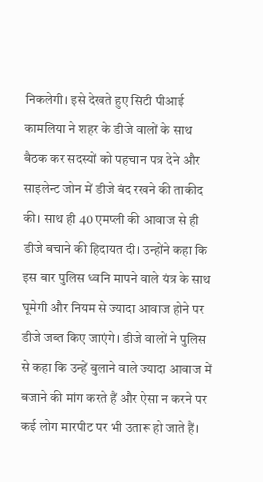निकलेगी। इसे देखते हुए सिटी पीआई कामलिया ने शहर के डीजे वालों के साथ बैठक कर सदस्यों को पहचान पत्र देने और साइलेन्ट जोन में डीजे बंद रखने की ताकीद की। साथ ही 40 एमप्ली की आवाज से ही डीजे बचाने की हिदायत दी। उन्होंने कहा कि इस बार पुलिस ध्वनि मापने वाले यंत्र के साथ घूमेगी और नियम से ज्यादा आवाज होने पर डीजे जब्त किए जाएंगे। डीजे वालों ने पुलिस से कहा कि उन्हें बुलाने वाले ज्यादा आवाज में बजाने की मांग करते हैं और ऐसा न करने पर कई लोग मारपीट पर भी उतारू हो जाते हैं।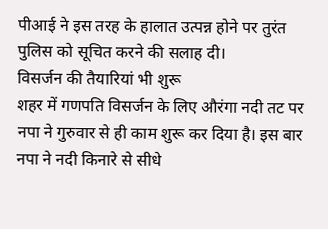पीआई ने इस तरह के हालात उत्पन्न होने पर तुरंत पुलिस को सूचित करने की सलाह दी।
विसर्जन की तैयारियां भी शुरू
शहर में गणपति विसर्जन के लिए औरंगा नदी तट पर नपा ने गुरुवार से ही काम शुरू कर दिया है। इस बार नपा ने नदी किनारे से सीधे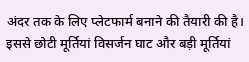अंदर तक के लिए प्लेटफार्म बनाने की तैयारी की है। इससे छोटी मूर्तियां विसर्जन घाट और बड़ी मूर्तियां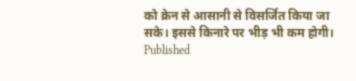को क्रेन से आसानी से विसर्जित किया जा सके। इससे किनारे पर भीड़ भी कम होगी।
Published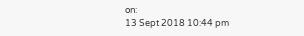on:
13 Sept 2018 10:44 pm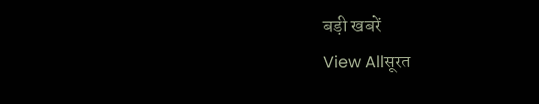बड़ी खबरें
View Allसूरत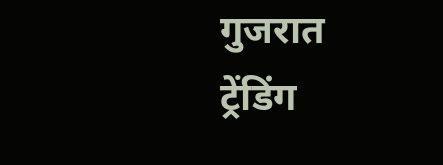गुजरात
ट्रेंडिंग